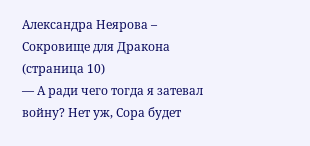Александра Неярова – Сокровище для Дракона (страница 10)
— А ради чего тогда я затевал войну? Нет уж, Сора будет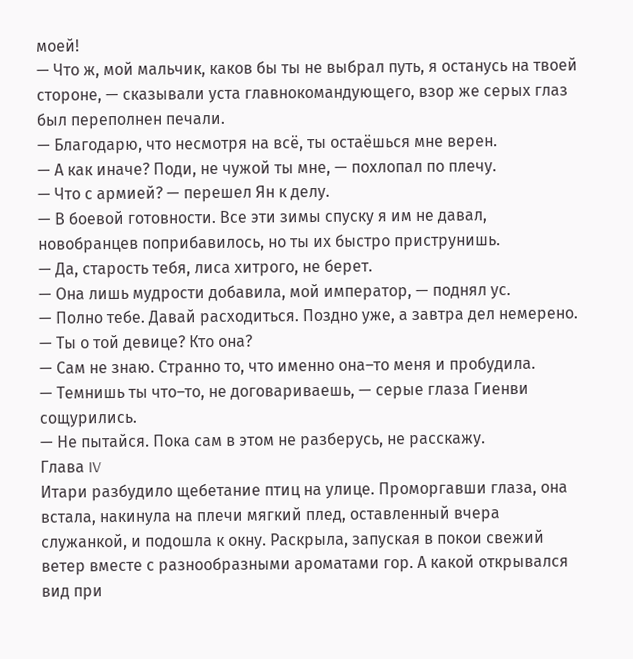моей!
— Что ж, мой мальчик, каков бы ты не выбрал путь, я останусь на твоей стороне, — сказывали уста главнокомандующего, взор же серых глаз был переполнен печали.
— Благодарю, что несмотря на всё, ты остаёшься мне верен.
— А как иначе? Поди, не чужой ты мне, — похлопал по плечу.
— Что с армией? — перешел Ян к делу.
— В боевой готовности. Все эти зимы спуску я им не давал, новобранцев поприбавилось, но ты их быстро приструнишь.
— Да, старость тебя, лиса хитрого, не берет.
— Она лишь мудрости добавила, мой император, — поднял ус.
— Полно тебе. Давай расходиться. Поздно уже, а завтра дел немерено.
— Ты о той девице? Кто она?
— Сам не знаю. Странно то, что именно она–то меня и пробудила.
— Темнишь ты что–то, не договариваешь, — серые глаза Гиенви сощурились.
— Не пытайся. Пока сам в этом не разберусь, не расскажу.
Глава IV
Итари разбудило щебетание птиц на улице. Проморгавши глаза, она встала, накинула на плечи мягкий плед, оставленный вчера служанкой, и подошла к окну. Раскрыла, запуская в покои свежий ветер вместе с разнообразными ароматами гор. А какой открывался вид при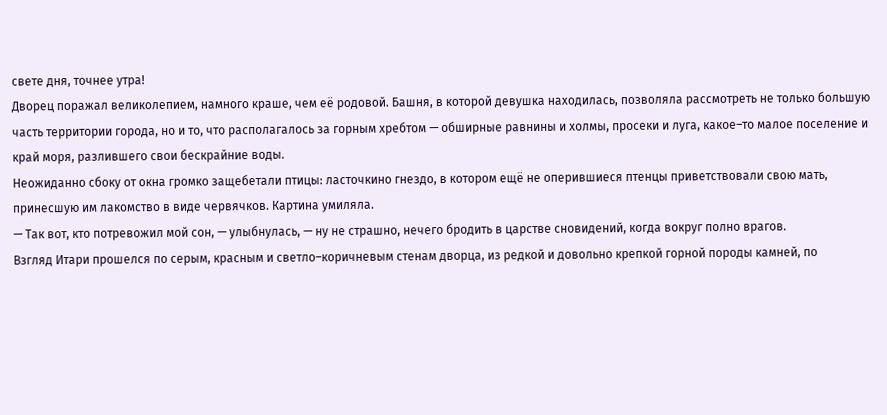свете дня, точнее утра!
Дворец поражал великолепием, намного краше, чем её родовой. Башня, в которой девушка находилась, позволяла рассмотреть не только большую часть территории города, но и то, что располагалось за горным хребтом — обширные равнины и холмы, просеки и луга, какое–то малое поселение и край моря, разлившего свои бескрайние воды.
Неожиданно сбоку от окна громко защебетали птицы: ласточкино гнездо, в котором ещё не оперившиеся птенцы приветствовали свою мать, принесшую им лакомство в виде червячков. Картина умиляла.
— Так вот, кто потревожил мой сон, — улыбнулась, — ну не страшно, нечего бродить в царстве сновидений, когда вокруг полно врагов.
Взгляд Итари прошелся по серым, красным и светло–коричневым стенам дворца, из редкой и довольно крепкой горной породы камней, по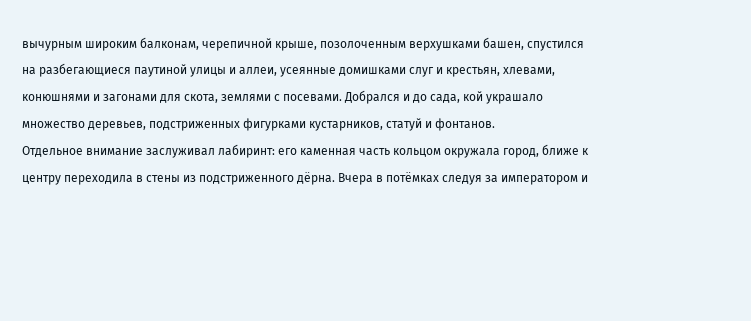вычурным широким балконам, черепичной крыше, позолоченным верхушками башен, спустился на разбегающиеся паутиной улицы и аллеи, усеянные домишками слуг и крестьян, хлевами, конюшнями и загонами для скота, землями с посевами. Добрался и до сада, кой украшало множество деревьев, подстриженных фигурками кустарников, статуй и фонтанов.
Отдельное внимание заслуживал лабиринт: его каменная часть кольцом окружала город, ближе к центру переходила в стены из подстриженного дёрна. Вчера в потёмках следуя за императором и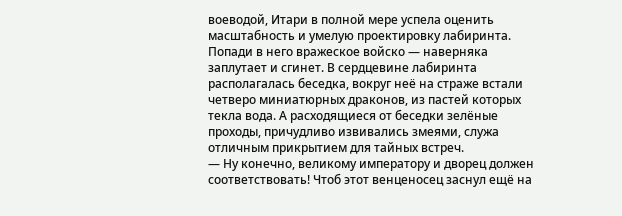воеводой, Итари в полной мере успела оценить масштабность и умелую проектировку лабиринта. Попади в него вражеское войско — наверняка заплутает и сгинет. В сердцевине лабиринта располагалась беседка, вокруг неё на страже встали четверо миниатюрных драконов, из пастей которых текла вода. А расходящиеся от беседки зелёные проходы, причудливо извивались змеями, служа отличным прикрытием для тайных встреч.
— Ну конечно, великому императору и дворец должен соответствовать! Чтоб этот венценосец заснул ещё на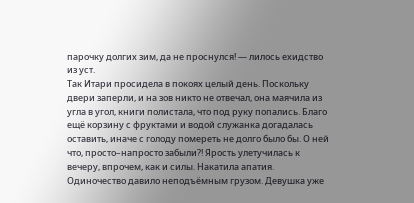парочку долгих зим, да не проснулся! — лилось ехидство из уст.
Так Итари просидела в покоях целый день. Поскольку двери заперли, и на зов никто не отвечал, она маячила из угла в угол, книги полистала, что под руку попались. Благо ещё корзину с фруктами и водой служанка догадалась оставить, иначе с голоду помереть не долго было бы. О ней что, просто–напросто забыли?! Ярость улетучилась к вечеру, впрочем, как и силы. Накатила апатия. Одиночество давило неподъёмным грузом. Девушка уже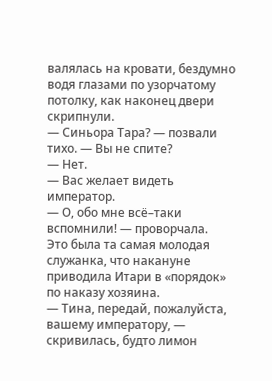валялась на кровати, бездумно водя глазами по узорчатому потолку, как наконец двери скрипнули.
— Синьора Тара? — позвали тихо. — Вы не спите?
— Нет.
— Вас желает видеть император.
— О, обо мне всё–таки вспомнили! — проворчала.
Это была та самая молодая служанка, что накануне приводила Итари в «порядок» по наказу хозяина.
— Тина, передай, пожалуйста, вашему императору, — скривилась, будто лимон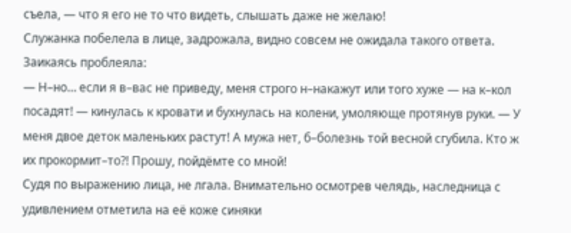съела, — что я его не то что видеть, слышать даже не желаю!
Служанка побелела в лице, задрожала, видно совсем не ожидала такого ответа. Заикаясь проблеяла:
— Н–но… если я в–вас не приведу, меня строго н–накажут или того хуже — на к–кол посадят! — кинулась к кровати и бухнулась на колени, умоляюще протянув руки. — У меня двое деток маленьких растут! А мужа нет, б–болезнь той весной сгубила. Кто ж их прокормит–то?! Прошу, пойдёмте со мной!
Судя по выражению лица, не лгала. Внимательно осмотрев челядь, наследница с удивлением отметила на её коже синяки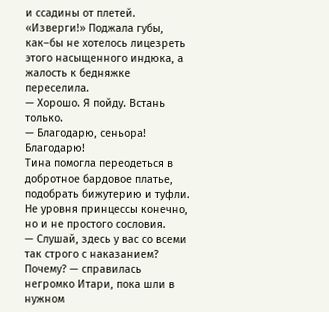и ссадины от плетей.
«Изверги!» Поджала губы, как–бы не хотелось лицезреть этого насыщенного индюка, а жалость к бедняжке переселила.
— Хорошо. Я пойду. Встань только.
— Благодарю, сеньора! Благодарю!
Тина помогла переодеться в добротное бардовое платье, подобрать бижутерию и туфли. Не уровня принцессы конечно, но и не простого сословия.
— Слушай, здесь у вас со всеми так строго с наказанием? Почему? — справилась негромко Итари, пока шли в нужном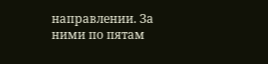направлении. За ними по пятам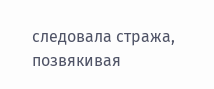следовала стража, позвякивая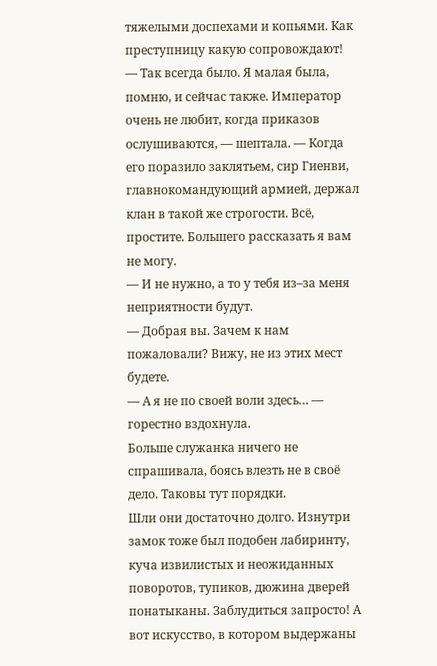тяжелыми доспехами и копьями. Как преступницу какую сопровождают!
— Так всегда было. Я малая была, помню, и сейчас также. Император очень не любит, когда приказов ослушиваются, — шептала. — Когда его поразило заклятьем, сир Гиенви, главнокомандующий армией, держал клан в такой же строгости. Всё, простите. Большего рассказать я вам не могу.
— И не нужно, а то у тебя из–за меня неприятности будут.
— Добрая вы. Зачем к нам пожаловали? Вижу, не из этих мест будете.
— А я не по своей воли здесь… — горестно вздохнула.
Больше служанка ничего не спрашивала, боясь влезть не в своё дело. Таковы тут порядки.
Шли они достаточно долго. Изнутри замок тоже был подобен лабиринту, куча извилистых и неожиданных поворотов, тупиков, дюжина дверей понатыканы. Заблудиться запросто! А вот искусство, в котором выдержаны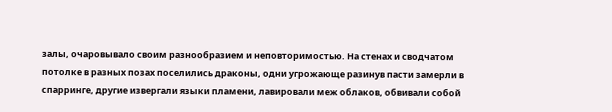залы, очаровывало своим разнообразием и неповторимостью. На стенах и сводчатом потолке в разных позах поселились драконы, одни угрожающе разинув пасти замерли в спарринге, другие извергали языки пламени, лавировали меж облаков, обвивали собой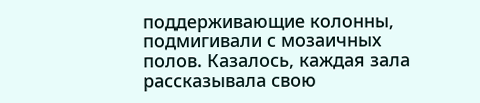поддерживающие колонны, подмигивали с мозаичных полов. Казалось, каждая зала рассказывала свою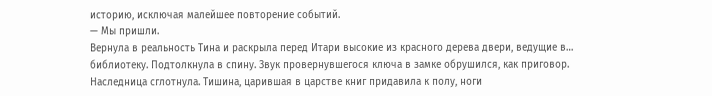историю, исключая малейшее повторение событий.
— Мы пришли.
Вернула в реальность Тина и раскрыла перед Итари высокие из красного дерева двери, ведущие в… библиотеку. Подтолкнула в спину. Звук провернувшегося ключа в замке обрушился, как приговор.
Наследница сглотнула. Тишина, царившая в царстве книг придавила к полу, ноги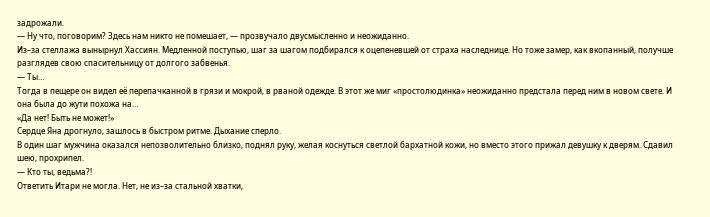задрожали.
— Ну что, поговорим? Здесь нам никто не помешает, — прозвучало двусмысленно и неожиданно.
Из–за стеллажа вынырнул Хассиян. Медленной поступью, шаг за шагом подбирался к оцепеневшей от страха наследнице. Но тоже замер, как вкопанный, получше разглядев свою спасительницу от долгого забвенья.
— Ты…
Тогда в пещере он видел её перепачканной в грязи и мокрой, в рваной одежде. В этот же миг «простолюдинка» неожиданно предстала перед ним в новом свете. И она была до жути похожа на…
«Да нет! Быть не может!»
Сердце Яна дрогнуло, зашлось в быстром ритме. Дыхание сперло.
В один шаг мужчина оказался непозволительно близко, поднял руку, желая коснуться светлой бархатной кожи, но вместо этого прижал девушку к дверям. Сдавил шею, прохрипел.
— Кто ты, ведьма?!
Ответить Итари не могла. Нет, не из–за стальной хватки,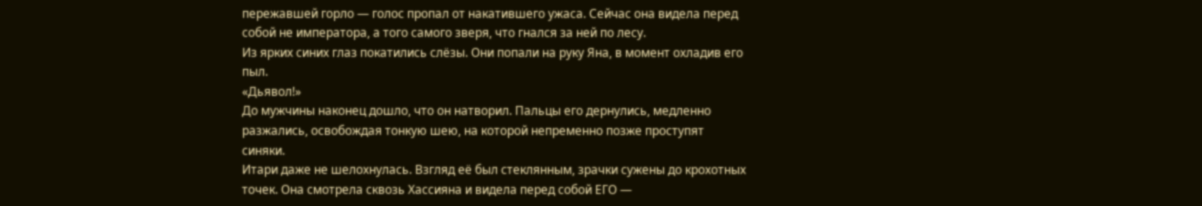пережавшей горло — голос пропал от накатившего ужаса. Сейчас она видела перед собой не императора, а того самого зверя, что гнался за ней по лесу.
Из ярких синих глаз покатились слёзы. Они попали на руку Яна, в момент охладив его пыл.
«Дьявол!»
До мужчины наконец дошло, что он натворил. Пальцы его дернулись, медленно разжались, освобождая тонкую шею, на которой непременно позже проступят синяки.
Итари даже не шелохнулась. Взгляд её был стеклянным, зрачки сужены до крохотных точек. Она смотрела сквозь Хассияна и видела перед собой ЕГО —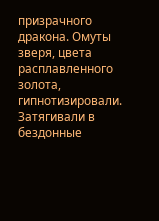призрачного дракона. Омуты зверя, цвета расплавленного золота, гипнотизировали. Затягивали в бездонные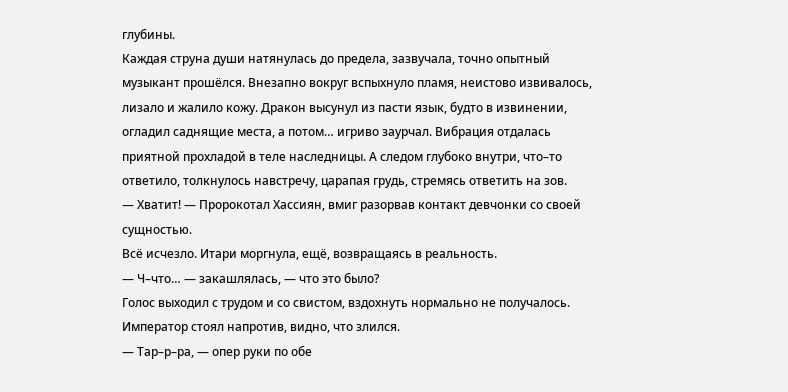глубины.
Каждая струна души натянулась до предела, зазвучала, точно опытный музыкант прошёлся. Внезапно вокруг вспыхнуло пламя, неистово извивалось, лизало и жалило кожу. Дракон высунул из пасти язык, будто в извинении, огладил саднящие места, а потом… игриво заурчал. Вибрация отдалась приятной прохладой в теле наследницы. А следом глубоко внутри, что–то ответило, толкнулось навстречу, царапая грудь, стремясь ответить на зов.
— Хватит! — Пророкотал Хассиян, вмиг разорвав контакт девчонки со своей сущностью.
Всё исчезло. Итари моргнула, ещё, возвращаясь в реальность.
— Ч–что… — закашлялась, — что это было?
Голос выходил с трудом и со свистом, вздохнуть нормально не получалось. Император стоял напротив, видно, что злился.
— Тар–р–ра, — опер руки по обе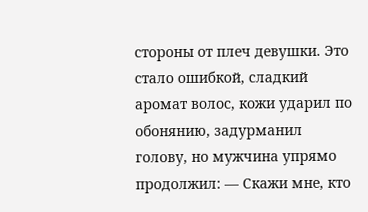стороны от плеч девушки. Это стало ошибкой, сладкий аромат волос, кожи ударил по обонянию, задурманил голову, но мужчина упрямо продолжил: — Скажи мне, кто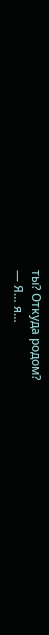ты? Откуда родом?
— Я… я…